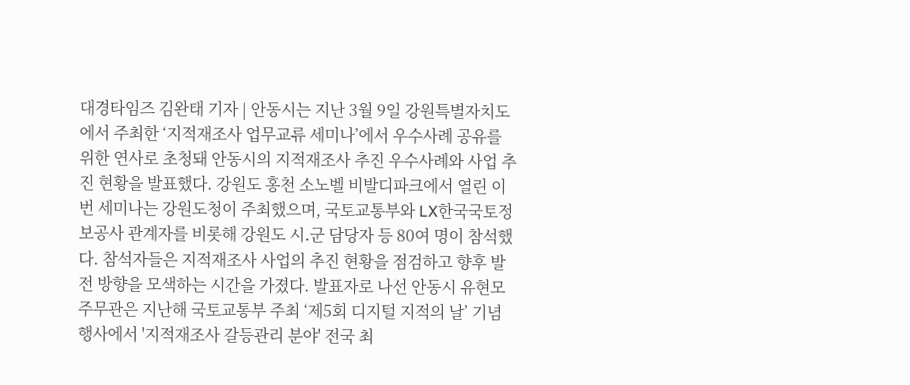대경타임즈 김완태 기자 | 안동시는 지난 3월 9일 강원특별자치도에서 주최한 ‘지적재조사 업무교류 세미나’에서 우수사례 공유를 위한 연사로 초청돼 안동시의 지적재조사 추진 우수사례와 사업 추진 현황을 발표했다. 강원도 홍천 소노벨 비발디파크에서 열린 이번 세미나는 강원도청이 주최했으며, 국토교통부와 LX한국국토정보공사 관계자를 비롯해 강원도 시․군 담당자 등 80여 명이 참석했다. 참석자들은 지적재조사 사업의 추진 현황을 점검하고 향후 발전 방향을 모색하는 시간을 가졌다. 발표자로 나선 안동시 유현모 주무관은 지난해 국토교통부 주최 ‘제5회 디지털 지적의 날’ 기념행사에서 '지적재조사 갈등관리 분야' 전국 최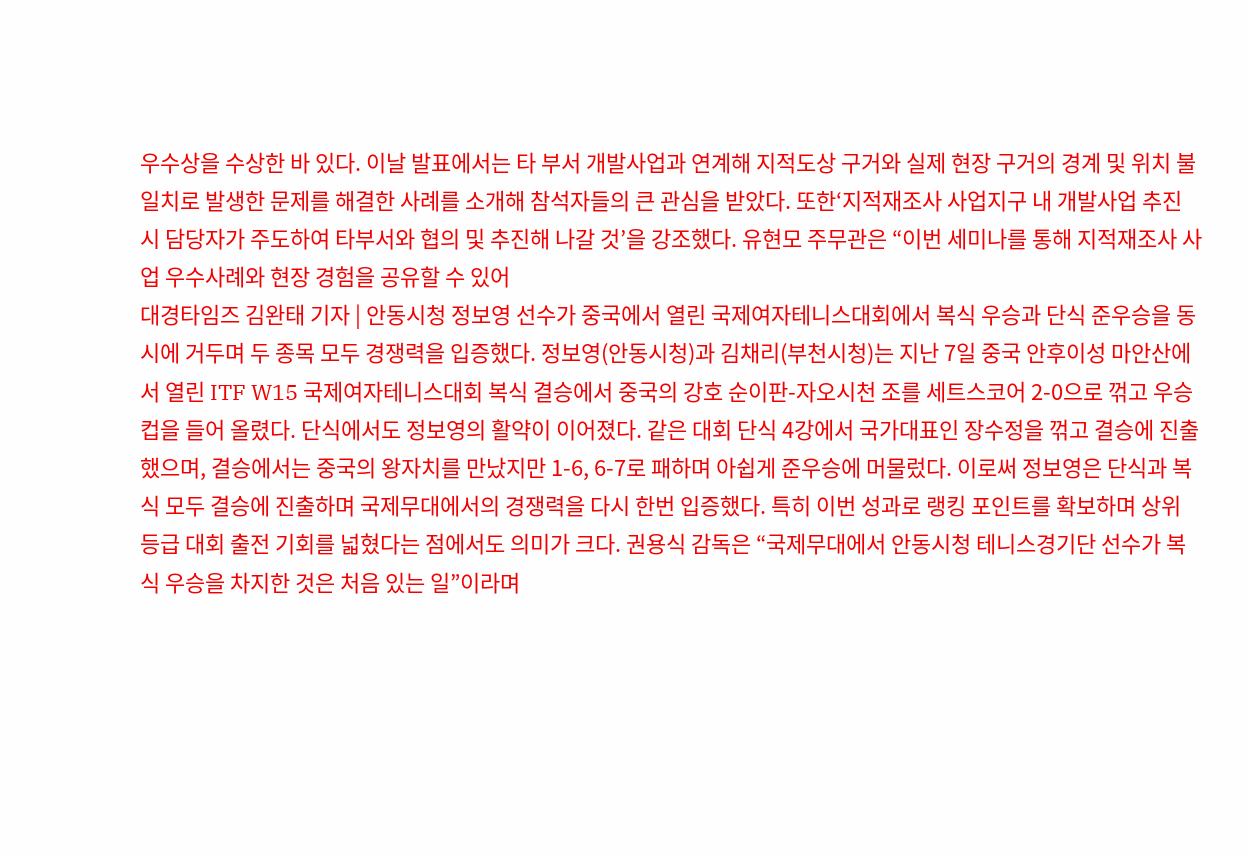우수상을 수상한 바 있다. 이날 발표에서는 타 부서 개발사업과 연계해 지적도상 구거와 실제 현장 구거의 경계 및 위치 불일치로 발생한 문제를 해결한 사례를 소개해 참석자들의 큰 관심을 받았다. 또한‘지적재조사 사업지구 내 개발사업 추진 시 담당자가 주도하여 타부서와 협의 및 추진해 나갈 것’을 강조했다. 유현모 주무관은 “이번 세미나를 통해 지적재조사 사업 우수사례와 현장 경험을 공유할 수 있어
대경타임즈 김완태 기자 | 안동시청 정보영 선수가 중국에서 열린 국제여자테니스대회에서 복식 우승과 단식 준우승을 동시에 거두며 두 종목 모두 경쟁력을 입증했다. 정보영(안동시청)과 김채리(부천시청)는 지난 7일 중국 안후이성 마안산에서 열린 ITF W15 국제여자테니스대회 복식 결승에서 중국의 강호 순이판-자오시천 조를 세트스코어 2-0으로 꺾고 우승컵을 들어 올렸다. 단식에서도 정보영의 활약이 이어졌다. 같은 대회 단식 4강에서 국가대표인 장수정을 꺾고 결승에 진출했으며, 결승에서는 중국의 왕자치를 만났지만 1-6, 6-7로 패하며 아쉽게 준우승에 머물렀다. 이로써 정보영은 단식과 복식 모두 결승에 진출하며 국제무대에서의 경쟁력을 다시 한번 입증했다. 특히 이번 성과로 랭킹 포인트를 확보하며 상위 등급 대회 출전 기회를 넓혔다는 점에서도 의미가 크다. 권용식 감독은 “국제무대에서 안동시청 테니스경기단 선수가 복식 우승을 차지한 것은 처음 있는 일”이라며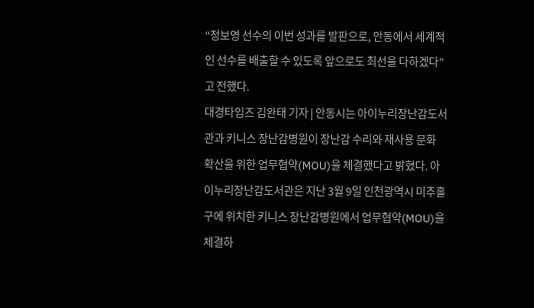“정보영 선수의 이번 성과를 발판으로, 안동에서 세계적인 선수를 배출할 수 있도록 앞으로도 최선을 다하겠다”고 전했다.
대경타임즈 김완태 기자 | 안동시는 아이누리장난감도서관과 키니스 장난감병원이 장난감 수리와 재사용 문화 확산을 위한 업무협약(MOU)을 체결했다고 밝혔다. 아이누리장난감도서관은 지난 3월 9일 인천광역시 미추홀구에 위치한 키니스 장난감병원에서 업무협약(MOU)을 체결하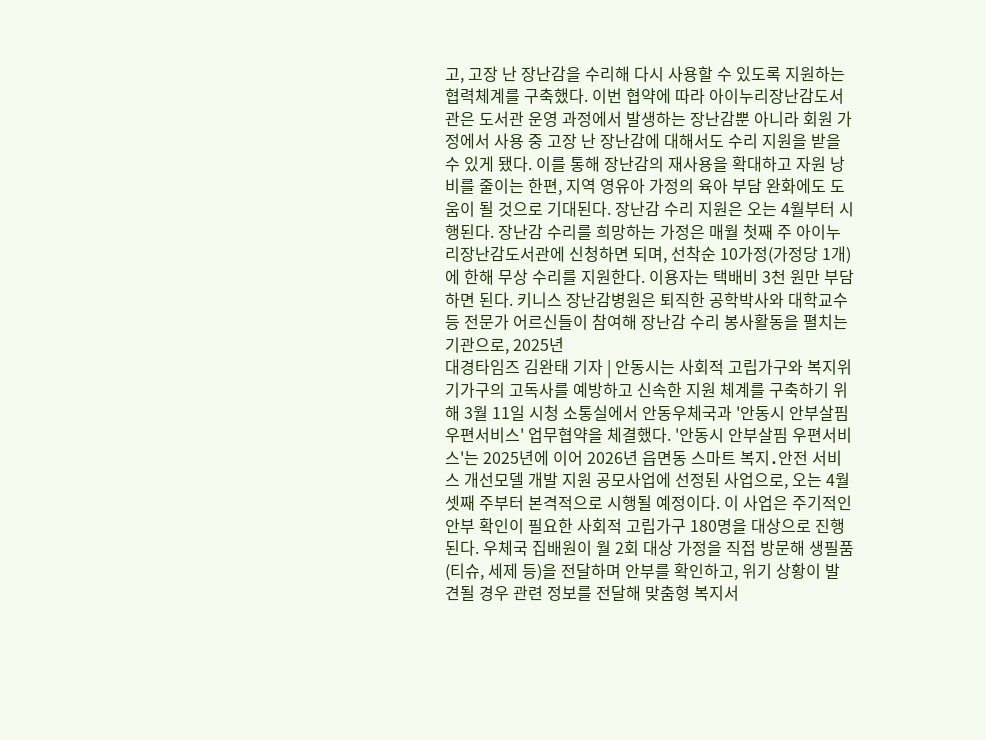고, 고장 난 장난감을 수리해 다시 사용할 수 있도록 지원하는 협력체계를 구축했다. 이번 협약에 따라 아이누리장난감도서관은 도서관 운영 과정에서 발생하는 장난감뿐 아니라 회원 가정에서 사용 중 고장 난 장난감에 대해서도 수리 지원을 받을 수 있게 됐다. 이를 통해 장난감의 재사용을 확대하고 자원 낭비를 줄이는 한편, 지역 영유아 가정의 육아 부담 완화에도 도움이 될 것으로 기대된다. 장난감 수리 지원은 오는 4월부터 시행된다. 장난감 수리를 희망하는 가정은 매월 첫째 주 아이누리장난감도서관에 신청하면 되며, 선착순 10가정(가정당 1개)에 한해 무상 수리를 지원한다. 이용자는 택배비 3천 원만 부담하면 된다. 키니스 장난감병원은 퇴직한 공학박사와 대학교수 등 전문가 어르신들이 참여해 장난감 수리 봉사활동을 펼치는 기관으로, 2025년
대경타임즈 김완태 기자 | 안동시는 사회적 고립가구와 복지위기가구의 고독사를 예방하고 신속한 지원 체계를 구축하기 위해 3월 11일 시청 소통실에서 안동우체국과 '안동시 안부살핌 우편서비스' 업무협약을 체결했다. '안동시 안부살핌 우편서비스'는 2025년에 이어 2026년 읍면동 스마트 복지․안전 서비스 개선모델 개발 지원 공모사업에 선정된 사업으로, 오는 4월 셋째 주부터 본격적으로 시행될 예정이다. 이 사업은 주기적인 안부 확인이 필요한 사회적 고립가구 180명을 대상으로 진행된다. 우체국 집배원이 월 2회 대상 가정을 직접 방문해 생필품(티슈, 세제 등)을 전달하며 안부를 확인하고, 위기 상황이 발견될 경우 관련 정보를 전달해 맞춤형 복지서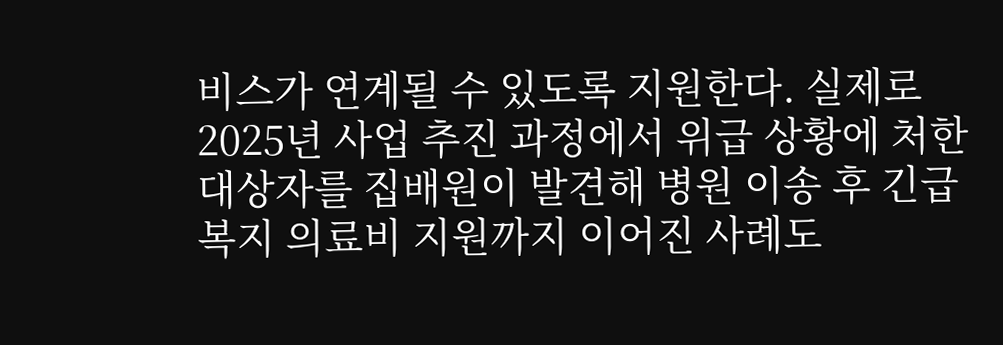비스가 연계될 수 있도록 지원한다. 실제로 2025년 사업 추진 과정에서 위급 상황에 처한 대상자를 집배원이 발견해 병원 이송 후 긴급복지 의료비 지원까지 이어진 사례도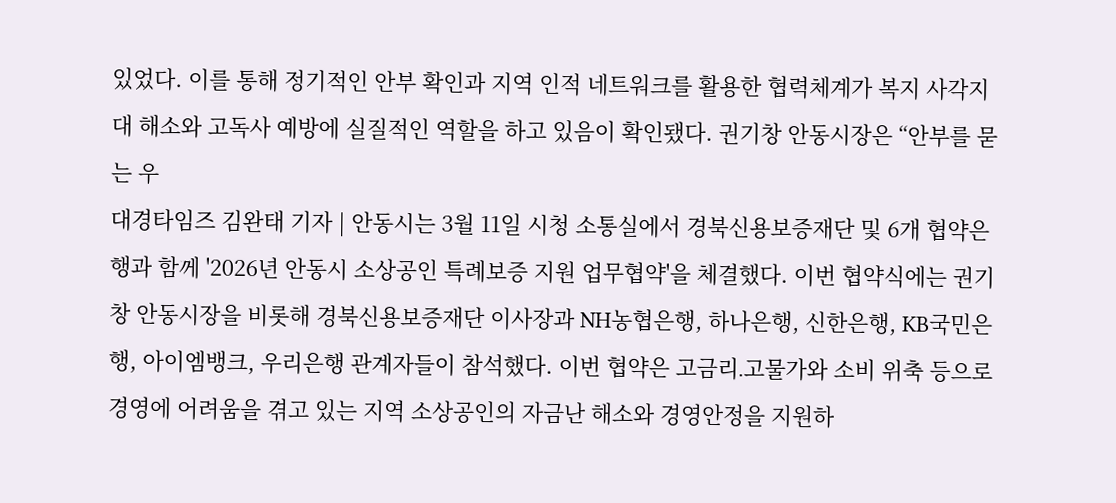있었다. 이를 통해 정기적인 안부 확인과 지역 인적 네트워크를 활용한 협력체계가 복지 사각지대 해소와 고독사 예방에 실질적인 역할을 하고 있음이 확인됐다. 권기창 안동시장은 “안부를 묻는 우
대경타임즈 김완태 기자 | 안동시는 3월 11일 시청 소통실에서 경북신용보증재단 및 6개 협약은행과 함께 '2026년 안동시 소상공인 특례보증 지원 업무협약'을 체결했다. 이번 협약식에는 권기창 안동시장을 비롯해 경북신용보증재단 이사장과 NH농협은행, 하나은행, 신한은행, KB국민은행, 아이엠뱅크, 우리은행 관계자들이 참석했다. 이번 협약은 고금리․고물가와 소비 위축 등으로 경영에 어려움을 겪고 있는 지역 소상공인의 자금난 해소와 경영안정을 지원하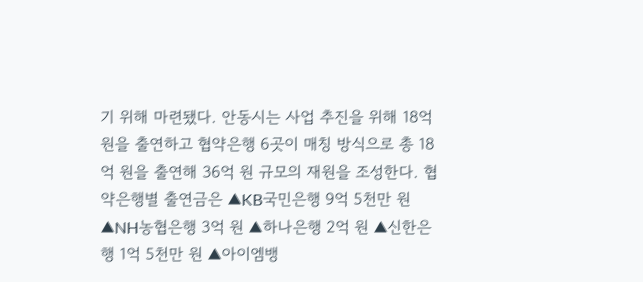기 위해 마련됐다. 안동시는 사업 추진을 위해 18억 원을 출연하고 협약은행 6곳이 매칭 방식으로 총 18억 원을 출연해 36억 원 규모의 재원을 조성한다. 협약은행별 출연금은 ▲KB국민은행 9억 5천만 원 ▲NH농협은행 3억 원 ▲하나은행 2억 원 ▲신한은행 1억 5천만 원 ▲아이엠뱅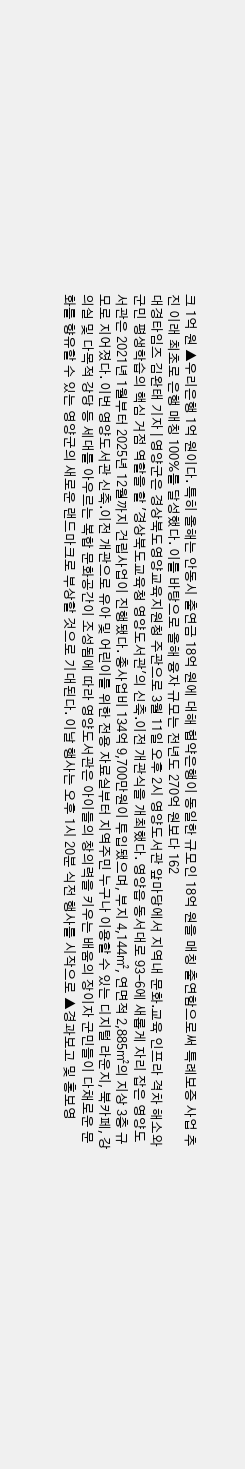크 1억 원 ▲우리은행 1억 원이다. 특히 올해는 안동시 출연금 18억 원에 대해 협약은행이 동일한 규모인 18억 원을 매칭 출연함으로써 특례보증 사업 추진 이래 최초로 은행 매칭 100%를 달성했다. 이를 바탕으로 올해 융자 규모는 전년도 270억 원보다 162
대경타임즈 김완태 기자 | 영양군은 경상북도영양교육지원청 주관으로 3월 11일 오후 2시 영양도서관 앞마당에서 지역내 문화.교육 인프라 격차 해소와 군민 평생학습의 핵심 거점 역할을 할 '경상북도교육청 영양도서관'의 신축.이전 개관식을 개최했다. 영양읍 동서대로 93-6에 새롭게 자리 잡은 영양도서관은 2021년 1월부터 2025년 12월까지 건립사업이 진행됐다. 총사업비 134억 9,700만원이 투입됐으며, 부지 4,144㎡, 연면적 2,885㎡의 지상 3층 규모로 지어졌다. 이번 영양도서관 신축.이전 개관으로 유아 및 어린이를 위한 전용 자료실부터 지역주민 누구나 이용할 수 있는 디지털 라운지, 북카페, 강의실 및 다목적 강당 등 세대를 아우르는 복합 문화공간이 조성됨에 따라 영양도서관은 아이들의 창의력을 키우는 배움의 장이자 군민들이 다채로운 문화를 향유할 수 있는 영양군의 새로운 랜드마크로 부상할 것으로 기대된다. 이날 행사는 오후 1시 20분 식전 행사를 시작으로 ▲경과보고 및 홍보영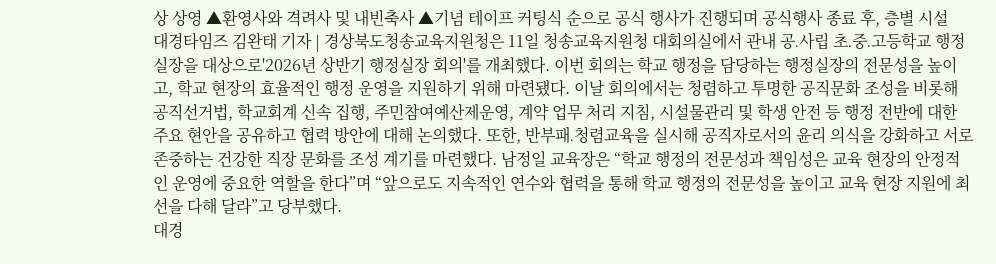상 상영 ▲환영사와 격려사 및 내빈축사 ▲기념 테이프 커팅식 순으로 공식 행사가 진행되며 공식행사 종료 후, 층별 시설
대경타임즈 김완태 기자 | 경상북도청송교육지원청은 11일 청송교육지원청 대회의실에서 관내 공․사립 초․중․고등학교 행정실장을 대상으로'2026년 상반기 행정실장 회의'를 개최했다. 이번 회의는 학교 행정을 담당하는 행정실장의 전문성을 높이고, 학교 현장의 효율적인 행정 운영을 지원하기 위해 마련됐다. 이날 회의에서는 청렴하고 투명한 공직문화 조성을 비롯해 공직선거법, 학교회계 신속 집행, 주민참여예산제운영, 계약 업무 처리 지침, 시설물관리 및 학생 안전 등 행정 전반에 대한 주요 현안을 공유하고 협력 방안에 대해 논의했다. 또한, 반부패․청렴교육을 실시해 공직자로서의 윤리 의식을 강화하고 서로 존중하는 건강한 직장 문화를 조성 계기를 마련했다. 남정일 교육장은 “학교 행정의 전문성과 책임성은 교육 현장의 안정적인 운영에 중요한 역할을 한다”며 “앞으로도 지속적인 연수와 협력을 통해 학교 행정의 전문성을 높이고 교육 현장 지원에 최선을 다해 달라”고 당부했다.
대경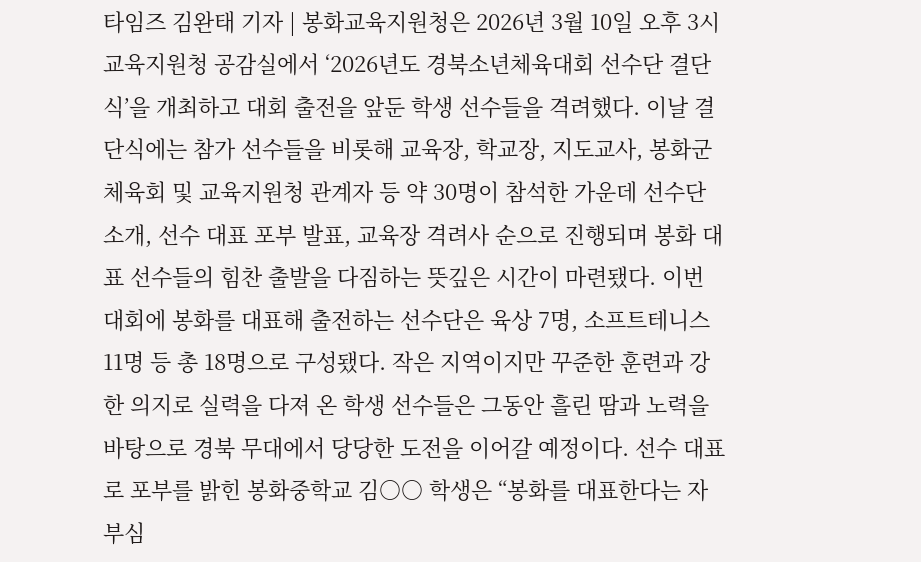타임즈 김완태 기자 | 봉화교육지원청은 2026년 3월 10일 오후 3시 교육지원청 공감실에서 ‘2026년도 경북소년체육대회 선수단 결단식’을 개최하고 대회 출전을 앞둔 학생 선수들을 격려했다. 이날 결단식에는 참가 선수들을 비롯해 교육장, 학교장, 지도교사, 봉화군체육회 및 교육지원청 관계자 등 약 30명이 참석한 가운데 선수단 소개, 선수 대표 포부 발표, 교육장 격려사 순으로 진행되며 봉화 대표 선수들의 힘찬 출발을 다짐하는 뜻깊은 시간이 마련됐다. 이번 대회에 봉화를 대표해 출전하는 선수단은 육상 7명, 소프트테니스 11명 등 총 18명으로 구성됐다. 작은 지역이지만 꾸준한 훈련과 강한 의지로 실력을 다져 온 학생 선수들은 그동안 흘린 땀과 노력을 바탕으로 경북 무대에서 당당한 도전을 이어갈 예정이다. 선수 대표로 포부를 밝힌 봉화중학교 김○○ 학생은 “봉화를 대표한다는 자부심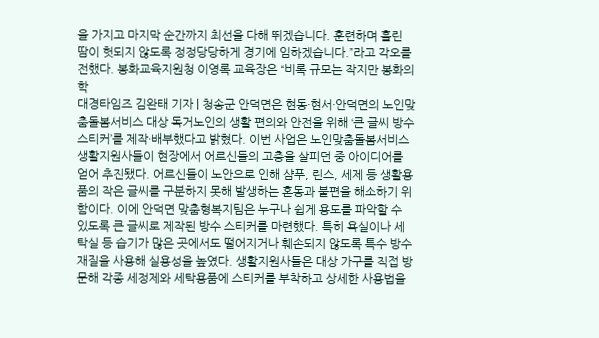을 가지고 마지막 순간까지 최선을 다해 뛰겠습니다. 훈련하며 흘린 땀이 헛되지 않도록 정정당당하게 경기에 임하겠습니다.”라고 각오를 전했다. 봉화교육지원청 이영록 교육장은 “비록 규모는 작지만 봉화의 학
대경타임즈 김완태 기자 | 청송군 안덕면은 현동·현서·안덕면의 노인맞춤돌봄서비스 대상 독거노인의 생활 편의와 안전을 위해 ‘큰 글씨 방수 스티커’를 제작·배부했다고 밝혔다. 이번 사업은 노인맞춤돌봄서비스 생활지원사들이 현장에서 어르신들의 고충을 살피던 중 아이디어를 얻어 추진됐다. 어르신들이 노안으로 인해 샴푸, 린스, 세제 등 생활용품의 작은 글씨를 구분하지 못해 발생하는 혼동과 불편을 해소하기 위함이다. 이에 안덕면 맞춤형복지팀은 누구나 쉽게 용도를 파악할 수 있도록 큰 글씨로 제작된 방수 스티커를 마련했다. 특히 욕실이나 세탁실 등 습기가 많은 곳에서도 떨어지거나 훼손되지 않도록 특수 방수 재질을 사용해 실용성을 높였다. 생활지원사들은 대상 가구를 직접 방문해 각종 세정제와 세탁용품에 스티커를 부착하고 상세한 사용법을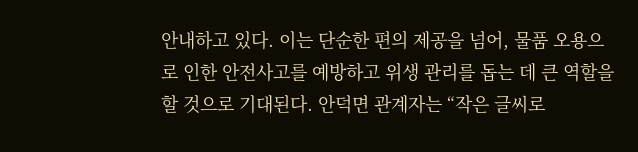안내하고 있다. 이는 단순한 편의 제공을 넘어, 물품 오용으로 인한 안전사고를 예방하고 위생 관리를 돕는 데 큰 역할을 할 것으로 기대된다. 안덕면 관계자는 “작은 글씨로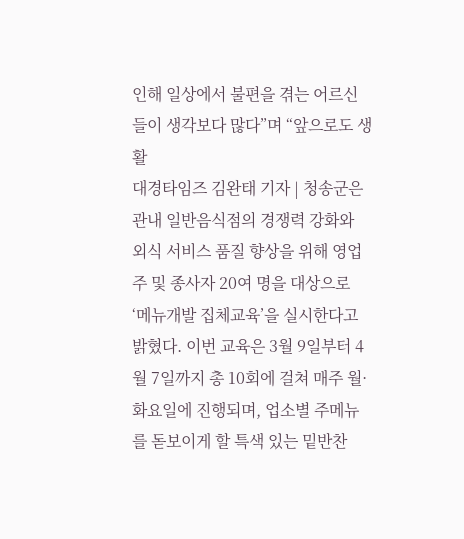인해 일상에서 불편을 겪는 어르신들이 생각보다 많다”며 “앞으로도 생활
대경타임즈 김완태 기자 | 청송군은 관내 일반음식점의 경쟁력 강화와 외식 서비스 품질 향상을 위해 영업주 및 종사자 20여 명을 대상으로 ‘메뉴개발 집체교육’을 실시한다고 밝혔다. 이번 교육은 3월 9일부터 4월 7일까지 총 10회에 걸쳐 매주 월·화요일에 진행되며, 업소별 주메뉴를 돋보이게 할 특색 있는 밑반찬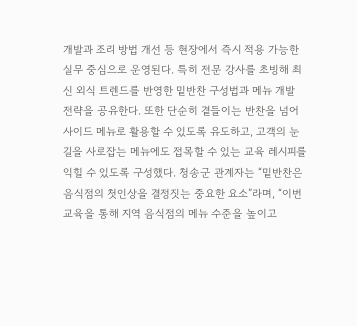개발과 조리 방법 개선 등 현장에서 즉시 적용 가능한 실무 중심으로 운영된다. 특히 전문 강사를 초빙해 최신 외식 트렌드를 반영한 밑반찬 구성법과 메뉴 개발 전략을 공유한다. 또한 단순히 곁들이는 반찬을 넘어 사이드 메뉴로 활용할 수 있도록 유도하고, 고객의 눈길을 사로잡는 메뉴에도 접목할 수 있는 교육 레시피를 익힐 수 있도록 구성했다. 청송군 관계자는 “밑반찬은 음식점의 첫인상을 결정짓는 중요한 요소”라며, “이번 교육을 통해 지역 음식점의 메뉴 수준을 높이고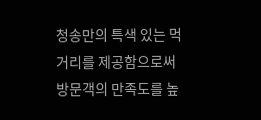청송만의 특색 있는 먹거리를 제공함으로써 방문객의 만족도를 높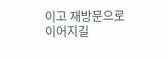이고 재방문으로 이어지길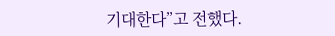기대한다”고 전했다.